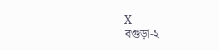X
বগুড়া-২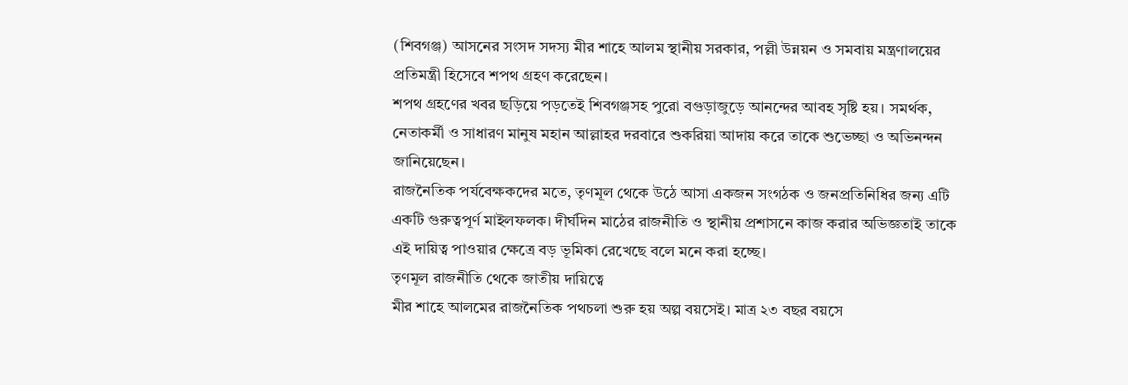(শিবগঞ্জ) আসনের সংসদ সদস্য মীর শাহে আলম স্থানীয় সরকার, পল্লী উন্নয়ন ও সমবায় মন্ত্রণালয়ের প্রতিমন্ত্রী হিসেবে শপথ গ্রহণ করেছেন।
শপথ গ্রহণের খবর ছড়িয়ে পড়তেই শিবগঞ্জসহ পুরো বগুড়াজুড়ে আনন্দের আবহ সৃষ্টি হয়। সমর্থক, নেতাকর্মী ও সাধারণ মানুষ মহান আল্লাহর দরবারে শুকরিয়া আদায় করে তাকে শুভেচ্ছা ও অভিনন্দন জানিয়েছেন।
রাজনৈতিক পর্যবেক্ষকদের মতে, তৃণমূল থেকে উঠে আসা একজন সংগঠক ও জনপ্রতিনিধির জন্য এটি একটি গুরুত্বপূর্ণ মাইলফলক। দীর্ঘদিন মাঠের রাজনীতি ও স্থানীয় প্রশাসনে কাজ করার অভিজ্ঞতাই তাকে এই দায়িত্ব পাওয়ার ক্ষেত্রে বড় ভূমিকা রেখেছে বলে মনে করা হচ্ছে।
তৃণমূল রাজনীতি থেকে জাতীয় দায়িত্বে
মীর শাহে আলমের রাজনৈতিক পথচলা শুরু হয় অল্প বয়সেই। মাত্র ২৩ বছর বয়সে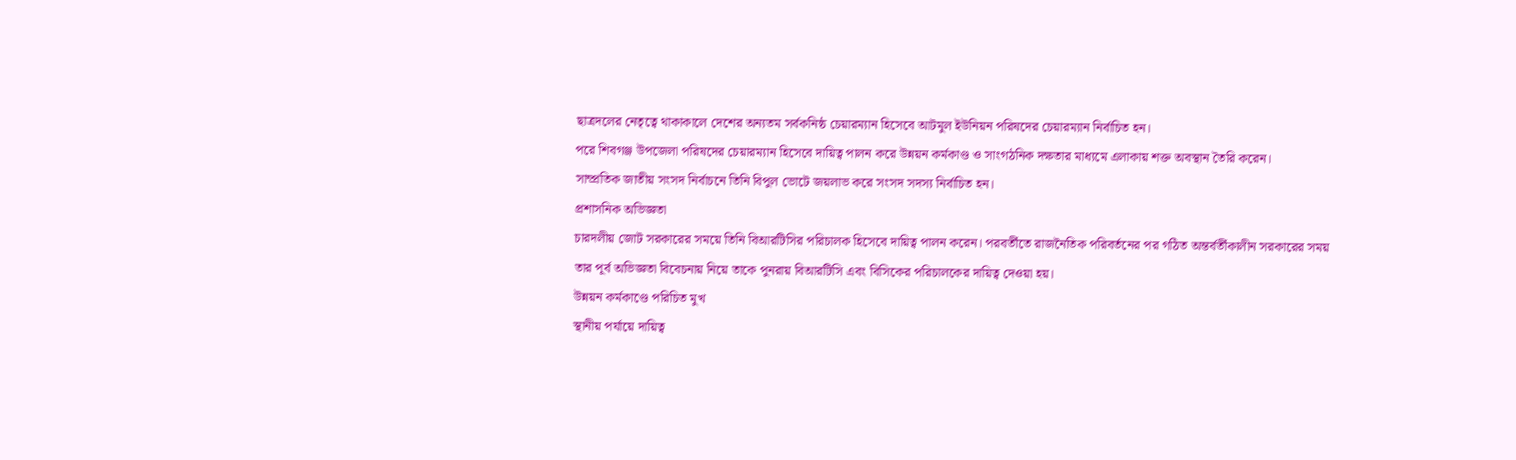ছাত্রদলের নেতৃত্বে থাকাকালে দেশের অন্যতম সর্বকনিষ্ঠ চেয়ারম্যান হিসেবে আটমুল ইউনিয়ন পরিষদের চেয়ারম্যান নির্বাচিত হন।
পরে শিবগঞ্জ উপজেলা পরিষদের চেয়ারম্যান হিসেবে দায়িত্ব পালন করে উন্নয়ন কর্মকাণ্ড ও সাংগঠনিক দক্ষতার মাধ্যমে এলাকায় শক্ত অবস্থান তৈরি করেন।
সাম্প্রতিক জাতীয় সংসদ নির্বাচনে তিনি বিপুল ভোটে জয়লাভ করে সংসদ সদস্য নির্বাচিত হন।
প্রশাসনিক অভিজ্ঞতা
চারদলীয় জোট সরকারের সময়ে তিনি বিআরটিসির পরিচালক হিসেবে দায়িত্ব পালন করেন। পরবর্তীতে রাজনৈতিক পরিবর্তনের পর গঠিত অন্তর্বর্তীকালীন সরকারের সময় তার পূর্ব অভিজ্ঞতা বিবেচনায় নিয়ে তাকে পুনরায় বিআরটিসি এবং বিসিকের পরিচালকের দায়িত্ব দেওয়া হয়।
উন্নয়ন কর্মকাণ্ডে পরিচিত মুখ
স্থানীয় পর্যায়ে দায়িত্ব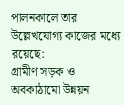পালনকালে তার উল্লেখযোগ্য কাজের মধ্যে রয়েছে:
গ্রামীণ সড়ক ও অবকাঠামো উন্নয়ন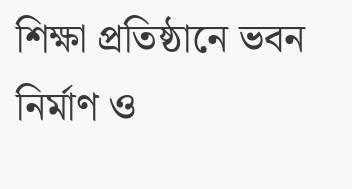শিক্ষা প্রতিষ্ঠানে ভবন নির্মাণ ও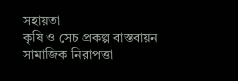সহায়তা
কৃষি ও সেচ প্রকল্প বাস্তবায়ন
সামাজিক নিরাপত্তা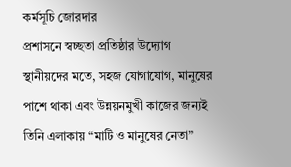কর্মসূচি জোরদার
প্রশাসনে স্বচ্ছতা প্রতিষ্ঠার উদ্যোগ
স্থানীয়দের মতে, সহজ যোগাযোগ, মানুষের পাশে থাকা এবং উন্নয়নমুখী কাজের জন্যই তিনি এলাকায় “মাটি ও মানুষের নেতা”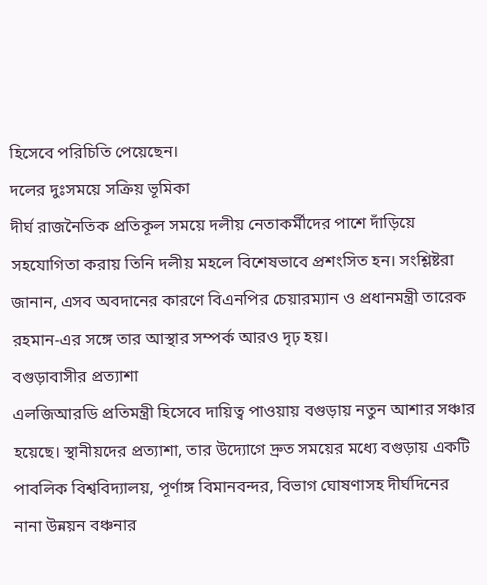হিসেবে পরিচিতি পেয়েছেন।
দলের দুঃসময়ে সক্রিয় ভূমিকা
দীর্ঘ রাজনৈতিক প্রতিকূল সময়ে দলীয় নেতাকর্মীদের পাশে দাঁড়িয়ে সহযোগিতা করায় তিনি দলীয় মহলে বিশেষভাবে প্রশংসিত হন। সংশ্লিষ্টরা জানান, এসব অবদানের কারণে বিএনপির চেয়ারম্যান ও প্রধানমন্ত্রী তারেক রহমান-এর সঙ্গে তার আস্থার সম্পর্ক আরও দৃঢ় হয়।
বগুড়াবাসীর প্রত্যাশা
এলজিআরডি প্রতিমন্ত্রী হিসেবে দায়িত্ব পাওয়ায় বগুড়ায় নতুন আশার সঞ্চার হয়েছে। স্থানীয়দের প্রত্যাশা, তার উদ্যোগে দ্রুত সময়ের মধ্যে বগুড়ায় একটি পাবলিক বিশ্ববিদ্যালয়, পূর্ণাঙ্গ বিমানবন্দর, বিভাগ ঘোষণাসহ দীর্ঘদিনের নানা উন্নয়ন বঞ্চনার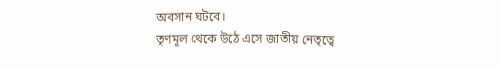অবসান ঘটবে।
তৃণমূল থেকে উঠে এসে জাতীয় নেতৃত্বে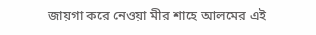জায়গা করে নেওয়া মীর শাহে আলমের এই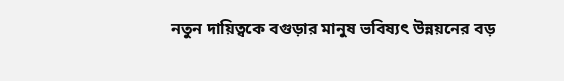নতুন দায়িত্বকে বগুড়ার মানুষ ভবিষ্যৎ উন্নয়নের বড়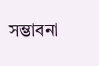সম্ভাবনা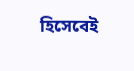হিসেবেই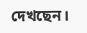দেখছেন।